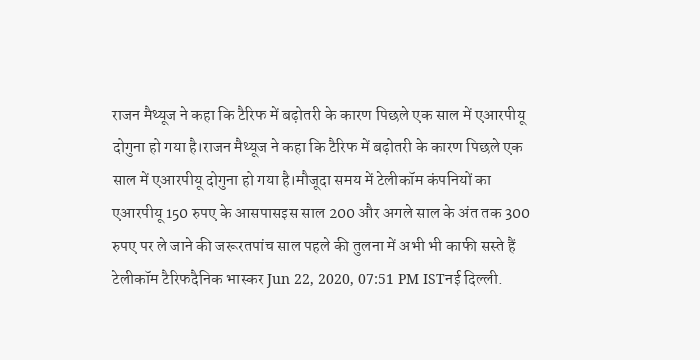राजन मैथ्यूज ने कहा कि टैरिफ में बढ़ोतरी के कारण पिछले एक साल में एआरपीयू दोगुना हो गया है।राजन मैथ्यूज ने कहा कि टैरिफ में बढ़ोतरी के कारण पिछले एक साल में एआरपीयू दोगुना हो गया है।मौजूदा समय में टेलीकॉम कंपनियों का एआरपीयू 150 रुपए के आसपासइस साल 200 और अगले साल के अंत तक 300 रुपए पर ले जाने की जरूरतपांच साल पहले की तुलना में अभी भी काफी सस्ते हैं टेलीकॉम टैरिफदैनिक भास्कर Jun 22, 2020, 07:51 PM ISTनई दिल्ली.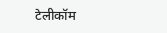टेलीकॉम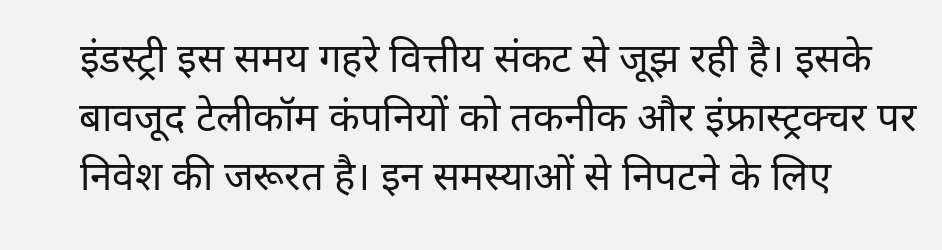इंडस्ट्री इस समय गहरे वित्तीय संकट से जूझ रही है। इसके बावजूद टेलीकॉम कंपनियों को तकनीक और इंफ्रास्ट्रक्चर पर निवेश की जरूरत है। इन समस्याओं से निपटने के लिए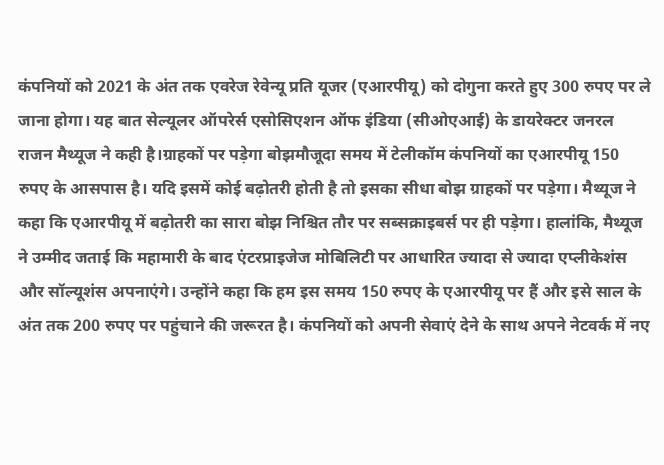कंपनियों को 2021 के अंत तक एवरेज रेवेन्यू प्रति यूजर (एआरपीयू) को दोगुना करते हुए 300 रुपए पर ले जाना होगा। यह बात सेल्यूलर ऑपरेर्स एसोसिएशन ऑफ इंडिया (सीओएआई) के डायरेक्टर जनरल राजन मैथ्यूज ने कही है।ग्राहकों पर पड़ेगा बोझमौजूदा समय में टेलीकॉम कंपनियों का एआरपीयू 150 रुपए के आसपास है। यदि इसमें कोई बढ़ोतरी होती है तो इसका सीधा बोझ ग्राहकों पर पड़ेगा। मैथ्यूज ने कहा कि एआरपीयू में बढ़ोतरी का सारा बोझ निश्चित तौर पर सब्सक्राइबर्स पर ही पड़ेगा। हालांकि, मैथ्यूज ने उम्मीद जताई कि महामारी के बाद एंटरप्राइजेज मोबिलिटी पर आधारित ज्यादा से ज्यादा एप्लीकेशंस और सॉल्यूशंस अपनाएंगे। उन्होंने कहा कि हम इस समय 150 रुपए के एआरपीयू पर हैं और इसे साल के अंत तक 200 रुपए पर पहुंचाने की जरूरत है। कंपनियों को अपनी सेवाएं देने के साथ अपने नेटवर्क में नए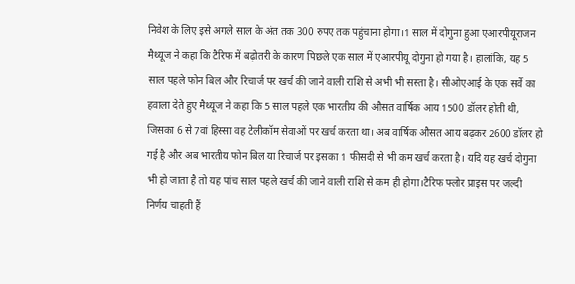निवेश के लिए इसे अगले साल के अंत तक 300 रुपए तक पहुंचाना होगा।1 साल में दोगुना हुआ एआरपीयूराजन मैथ्यूज ने कहा कि टैरिफ में बढ़ोतरी के कारण पिछले एक साल में एआरपीयू दोगुना हो गया है। हालांकि, यह 5 साल पहले फोन बिल और रिचार्ज पर खर्च की जाने वाली राशि से अभी भी सस्ता है। सीओएआई के एक सर्वे का हवाला देते हुए मैथ्यूज ने कहा कि 5 साल पहले एक भारतीय की औसत वार्षिक आय 1500 डॉलर होती थी, जिसका 6 से 7वां हिस्सा वह टेलीकॉम सेवाओं पर खर्च करता था। अब वार्षिक औसत आय बढ़कर 2600 डॉलर हो गई है और अब भारतीय फोन बिल या रिचार्ज पर इसका 1 फीसदी से भी कम खर्च करता है। यदि यह खर्च दोगुना भी हो जाता है तो यह पांच साल पहले खर्च की जाने वाली राशि से कम ही होगा।टैरिफ फ्लोर प्राइस पर जल्दी निर्णय चाहती हैं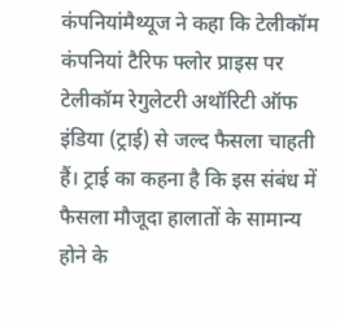कंपनियांमैथ्यूज ने कहा कि टेलीकॉम कंपनियां टैरिफ फ्लोर प्राइस पर टेलीकॉम रेगुलेटरी अथॉरिटी ऑफ इंडिया (ट्राई) से जल्द फैसला चाहती हैं। ट्राई का कहना है कि इस संबंध में फैसला मौजूदा हालातों के सामान्य होने के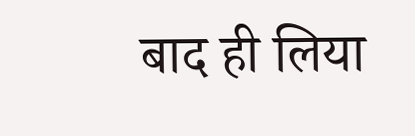बाद ही लिया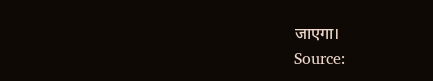जाएगा।
Source: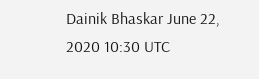Dainik Bhaskar June 22, 2020 10:30 UTC